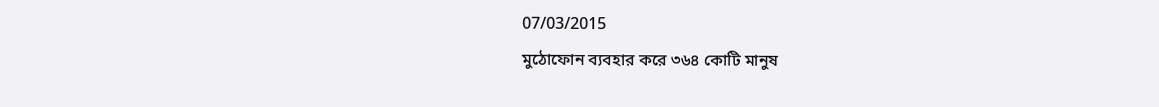07/03/2015
মুঠোফোন ব্যবহার করে ৩৬৪ কোটি মানুষ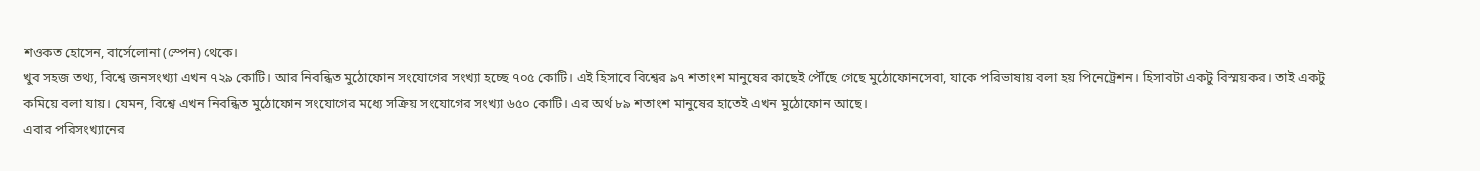শওকত হোসেন, বার্সেলোনা (স্পেন) থেকে।
খুব সহজ তথ্য, বিশ্বে জনসংখ্যা এখন ৭২৯ কোটি। আর নিবন্ধিত মুঠোফোন সংযোগের সংখ্যা হচ্ছে ৭০৫ কোটি। এই হিসাবে বিশ্বের ৯৭ শতাংশ মানুষের কাছেই পৌঁছে গেছে মুঠোফোনসেবা, যাকে পরিভাষায় বলা হয় পিনেট্রেশন। হিসাবটা একটু বিস্ময়কর। তাই একটু কমিয়ে বলা যায়। যেমন, বিশ্বে এখন নিবন্ধিত মুঠোফোন সংযোগের মধ্যে সক্রিয় সংযোগের সংখ্যা ৬৫০ কোটি। এর অর্থ ৮৯ শতাংশ মানুষের হাতেই এখন মুঠোফোন আছে।
এবার পরিসংখ্যানের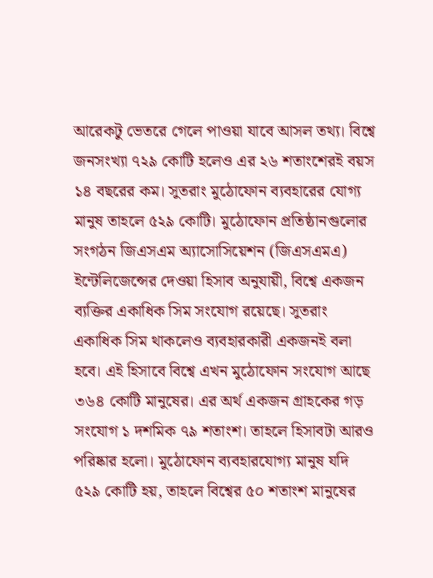আরেকটু ভেতরে গেলে পাওয়া যাবে আসল তথ্য। বিশ্বে জনসংখ্যা ৭২৯ কোটি হলেও এর ২৬ শতাংশেরই বয়স ১৪ বছরের কম। সুতরাং মুঠোফোন ব্যবহারের যোগ্য মানুষ তাহলে ৫২৯ কোটি। মুঠোফোন প্রতিষ্ঠানগুলোর সংগঠন জিএসএম অ্যাসোসিয়েশন (জিএসএমএ) ইন্টেলিজেন্সের দেওয়া হিসাব অনুযায়ী, বিশ্বে একজন ব্যক্তির একাধিক সিম সংযোগ রয়েছে। সুতরাং একাধিক সিম থাকলেও ব্যবহারকারী একজনই বলা হবে। এই হিসাবে বিশ্বে এখন মুঠোফোন সংযোগ আছে ৩৬৪ কোটি মানুষের। এর অর্থ একজন গ্রাহকের গড় সংযোগ ১ দশমিক ৭৯ শতাংশ। তাহলে হিসাবটা আরও পরিষ্কার হলো। মুঠোফোন ব্যবহারযোগ্য মানুষ যদি ৫২৯ কোটি হয়, তাহলে বিশ্বের ৫০ শতাংশ মানুষের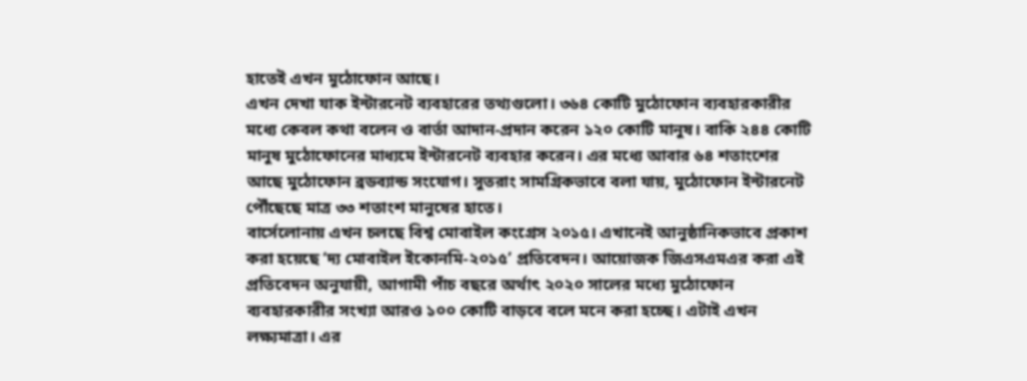হাতেই এখন মুঠোফোন আছে।
এখন দেখা যাক ইন্টারনেট ব্যবহারের তথ্যগুলো। ৩৬৪ কোটি মুঠোফোন ব্যবহারকারীর মধ্যে কেবল কথা বলেন ও বার্তা আদান-প্রদান করেন ১২০ কোটি মানুষ। বাকি ২৪৪ কোটি মানুষ মুঠোফোনের মাধ্যমে ইন্টারনেট ব্যবহার করেন। এর মধ্যে আবার ৬৪ শতাংশের আছে মুঠোফোন ব্রডব্যান্ড সংযোগ। সুতরাং সামগ্রিকভাবে বলা যায়, মুঠোফোন ইন্টারনেট পৌঁছেছে মাত্র ৩৩ শতাংশ মানুষের হাতে।
বার্সেলোনায় এখন চলছে বিশ্ব মোবাইল কংগ্রেস ২০১৫। এখানেই আনুষ্ঠানিকভাবে প্রকাশ করা হয়েছে ‘দ্য মোবাইল ইকোনমি-২০১৫’ প্রতিবেদন। আয়োজক জিএসএমএর করা এই প্রতিবেদন অনুযায়ী, আগামী পাঁচ বছরে অর্থাৎ ২০২০ সালের মধ্যে মুঠোফোন ব্যবহারকারীর সংখ্যা আরও ১০০ কোটি বাড়বে বলে মনে করা হচ্ছে। এটাই এখন লক্ষ্যমাত্রা। এর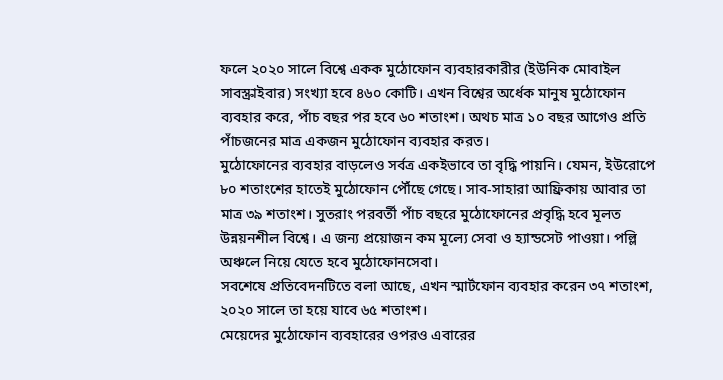ফলে ২০২০ সালে বিশ্বে একক মুঠোফোন ব্যবহারকারীর (ইউনিক মোবাইল সাবস্ক্রাইবার) সংখ্যা হবে ৪৬০ কোটি। এখন বিশ্বের অর্ধেক মানুষ মুঠোফোন ব্যবহার করে, পাঁচ বছর পর হবে ৬০ শতাংশ। অথচ মাত্র ১০ বছর আগেও প্রতি পাঁচজনের মাত্র একজন মুঠোফোন ব্যবহার করত।
মুঠোফোনের ব্যবহার বাড়লেও সর্বত্র একইভাবে তা বৃদ্ধি পায়নি। যেমন, ইউরোপে ৮০ শতাংশের হাতেই মুঠোফোন পৌঁছে গেছে। সাব-সাহারা আফ্রিকায় আবার তা মাত্র ৩৯ শতাংশ। সুতরাং পরবর্তী পাঁচ বছরে মুঠোফোনের প্রবৃদ্ধি হবে মূলত উন্নয়নশীল বিশ্বে। এ জন্য প্রয়োজন কম মূল্যে সেবা ও হ্যান্ডসেট পাওয়া। পল্লি অঞ্চলে নিয়ে যেতে হবে মুঠোফোনসেবা।
সবশেষে প্রতিবেদনটিতে বলা আছে, এখন স্মার্টফোন ব্যবহার করেন ৩৭ শতাংশ, ২০২০ সালে তা হয়ে যাবে ৬৫ শতাংশ।
মেয়েদের মুঠোফোন ব্যবহারের ওপরও এবারের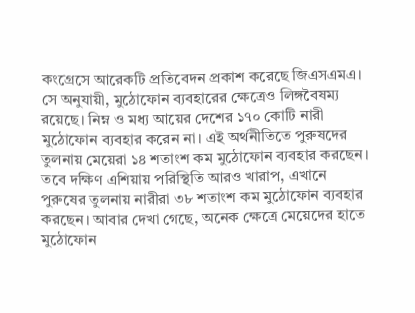কংগ্রেসে আরেকটি প্রতিবেদন প্রকাশ করেছে জিএসএমএ। সে অনুযায়ী, মুঠোফোন ব্যবহারের ক্ষেত্রেও লিঙ্গবৈষম্য রয়েছে। নিম্ন ও মধ্য আয়ের দেশের ১৭০ কোটি নারী মুঠোফোন ব্যবহার করেন না। এই অর্থনীতিতে পুরুষদের তুলনায় মেয়েরা ১৪ শতাংশ কম মুঠোফোন ব্যবহার করছেন। তবে দক্ষিণ এশিয়ায় পরিস্থিতি আরও খারাপ, এখানে পুরুষের তুলনায় নারীরা ৩৮ শতাংশ কম মুঠোফোন ব্যবহার করছেন। আবার দেখা গেছে, অনেক ক্ষেত্রে মেয়েদের হাতে মুঠোফোন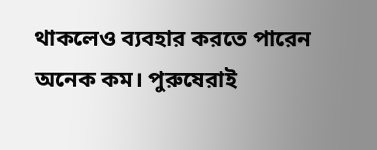থাকলেও ব্যবহার করতে পারেন অনেক কম। পুরুষেরাই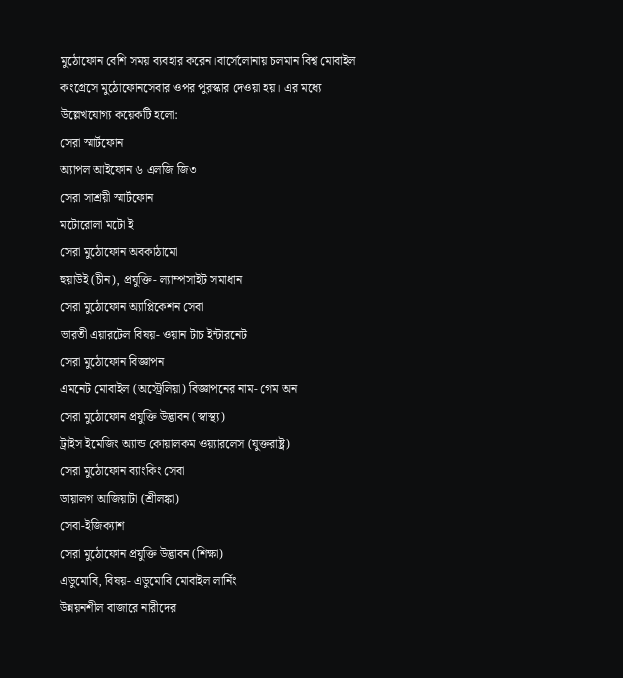মুঠোফোন বেশি সময় ব্যবহার করেন।বার্সেলোনায় চলমান বিশ্ব মোবাইল কংগ্রেসে মুঠোফোনসেবার ওপর পুরস্কার দেওয়া হয়। এর মধ্যে উল্লেখযোগ্য কয়েকটি হলো:
সেরা স্মার্টফোন
অ্যাপল আইফোন ৬ এলজি জি৩
সেরা সাশ্রয়ী স্মার্টফোন
মটোরোলা মটো ই
সেরা মুঠোফোন অবকাঠামো
হুয়াউই (চীন), প্রযুক্তি- ল্যাম্পসাইট সমাধান
সেরা মুঠোফোন অ্যাপ্লিকেশন সেবা
ভারতী এয়ারটেল বিষয়- ওয়ান টাচ ইন্টারনেট
সেরা মুঠোফোন বিজ্ঞাপন
এমনেট মোবাইল (অস্ট্রেলিয়া) বিজ্ঞাপনের নাম- গেম অন
সেরা মুঠোফোন প্রযুক্তি উদ্ভাবন (স্বাস্থ্য)
ট্রাইস ইমেজিং অ্যান্ড কোয়ালকম ওয়্যারলেস (যুক্তরাষ্ট্র)
সেরা মুঠোফোন ব্যাংকিং সেবা
ডায়ালগ আজিয়াটা (শ্রীলঙ্কা)
সেবা-ইজিক্যাশ
সেরা মুঠোফোন প্রযুক্তি উদ্ভাবন (শিক্ষা)
এডুমোবি, বিষয়- এডুমোবি মোবাইল লার্নিং
উন্নয়নশীল বাজারে নারীদের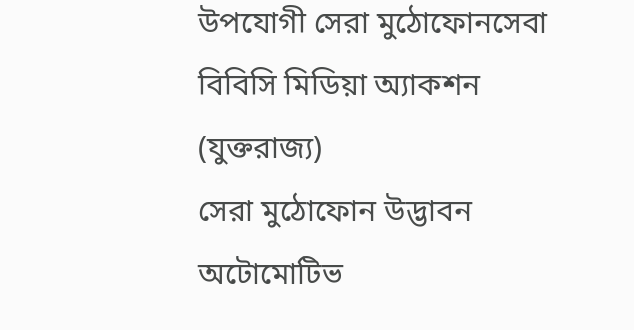উপযোগী সেরা মুঠোফোনসেবা
বিবিসি মিডিয়া অ্যাকশন (যুক্তরাজ্য)
সেরা মুঠোফোন উদ্ভাবন অটোমোটিভ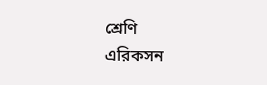শ্রেণি
এরিকসন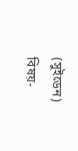(সুইডেন)
বিষয়-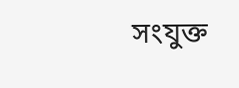সংযুক্ত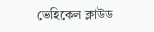ভেহিকেল ক্লাউড